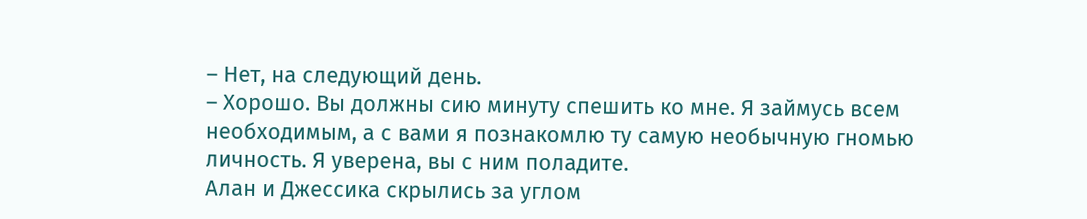– Нет, на следующий день.
– Хорошо. Вы должны сию минуту спешить ко мне. Я займусь всем необходимым, а с вами я познакомлю ту самую необычную гномью личность. Я уверена, вы с ним поладите.
Алан и Джессика скрылись за углом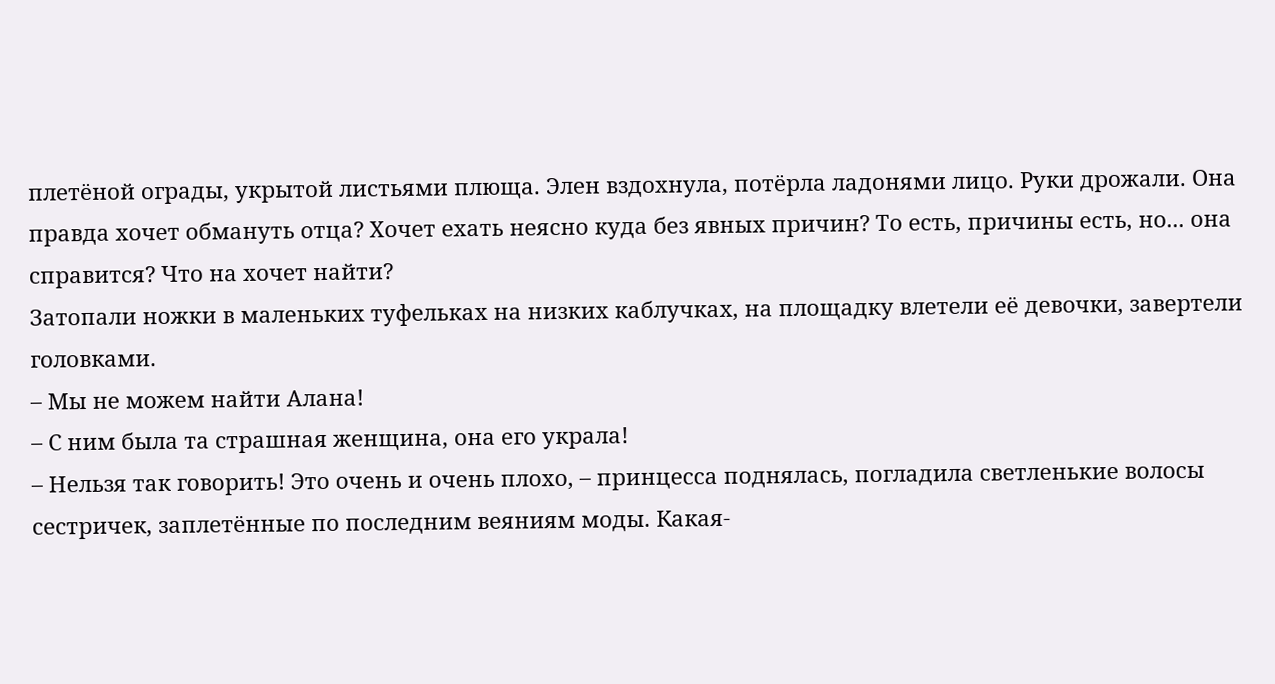плетёной ограды, укрытой листьями плюща. Элен вздохнула, потёрла ладонями лицо. Руки дрожали. Она правда хочет обмануть отца? Хочет ехать неясно куда без явных причин? То есть, причины есть, но... она справится? Что на хочет найти?
Затопали ножки в маленьких туфельках на низких каблучках, на площадку влетели её девочки, завертели головками.
– Мы не можем найти Алана!
– С ним была та страшная женщина, она его украла!
– Нельзя так говорить! Это очень и очень плохо, – принцесса поднялась, погладила светленькие волосы сестричек, заплетённые по последним веяниям моды. Какая-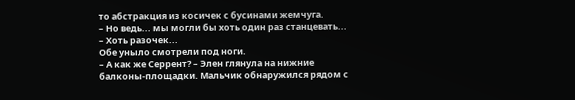то абстракция из косичек с бусинами жемчуга.
– Но ведь... мы могли бы хоть один раз станцевать...
– Хоть разочек...
Обе уныло смотрели под ноги.
– А как же Серрент? – Элен глянула на нижние балконы-площадки. Мальчик обнаружился рядом с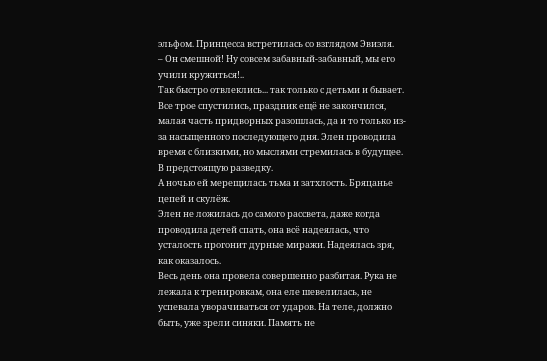эльфом. Принцесса встретилась со взглядом Эвиэля.
– Он смешной! Ну совсем забавный-забавный, мы его учили кружиться!..
Так быстро отвлеклись... так только с детьми и бывает. Все трое спустились, праздник ещё не закончился, малая часть придворных разошлась, да и то только из-за насыщенного последующего дня. Элен проводила время с близкими, но мыслями стремилась в будущее. В предстоящую разведку.
А ночью ей мерещилась тьма и затхлость. Бряцанье цепей и скулёж.
Элен не ложилась до самого рассвета, даже когда проводила детей спать, она всё надеялась, что усталость прогонит дурные миражи. Надеялась зря, как оказалось.
Весь день она провела совершенно разбитая. Рука не лежала к тренировкам, она еле шевелилась, не успевала уворачиваться от ударов. На теле, должно быть, уже зрели синяки. Память не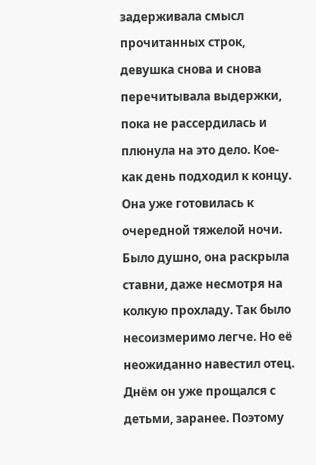задерживала смысл прочитанных строк, девушка снова и снова перечитывала выдержки, пока не рассердилась и плюнула на это дело. Кое-как день подходил к концу. Она уже готовилась к очередной тяжелой ночи. Было душно, она раскрыла ставни, даже несмотря на колкую прохладу. Так было несоизмеримо легче. Но её неожиданно навестил отец.
Днём он уже прощался с детьми, заранее. Поэтому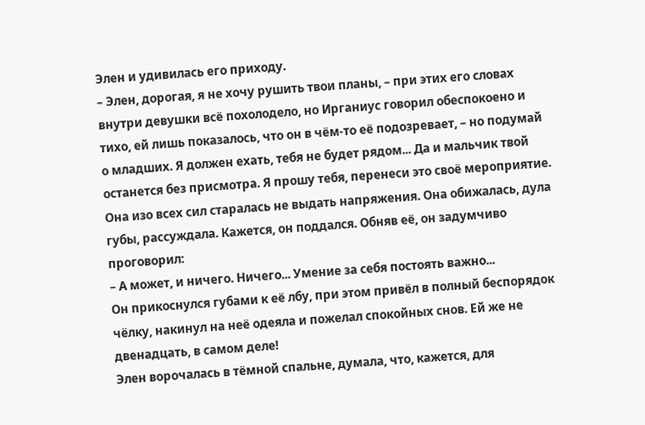Элен и удивилась его приходу.
– Элен, дорогая, я не хочу рушить твои планы, – при этих его словах внутри девушки всё похолодело, но Ирганиус говорил обеспокоено и тихо, ей лишь показалось, что он в чём-то её подозревает, – но подумай о младших. Я должен ехать, тебя не будет рядом... Да и мальчик твой останется без присмотра. Я прошу тебя, перенеси это своё мероприятие.
Она изо всех сил старалась не выдать напряжения. Она обижалась, дула губы, рассуждала. Кажется, он поддался. Обняв её, он задумчиво проговорил:
– А может, и ничего. Ничего... Умение за себя постоять важно...
Он прикоснулся губами к её лбу, при этом привёл в полный беспорядок чёлку, накинул на неё одеяла и пожелал спокойных снов. Ей же не двенадцать, в самом деле!
Элен ворочалась в тёмной спальне, думала, что, кажется, для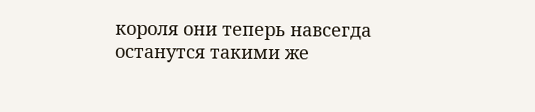короля они теперь навсегда останутся такими же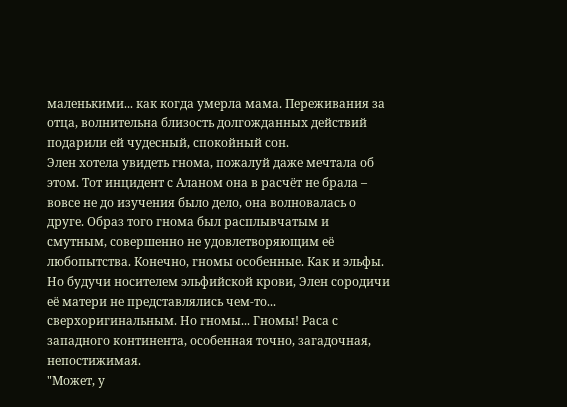маленькими... как когда умерла мама. Переживания за отца, волнительна близость долгожданных действий подарили ей чудесный, спокойный сон.
Элен хотела увидеть гнома, пожалуй даже мечтала об этом. Тот инцидент с Аланом она в расчёт не брала – вовсе не до изучения было дело, она волновалась о друге. Образ того гнома был расплывчатым и смутным, совершенно не удовлетворяющим её любопытства. Конечно, гномы особенные. Как и эльфы. Но будучи носителем эльфийской крови, Элен сородичи её матери не представлялись чем-то... сверхоригинальным. Но гномы... Гномы! Раса с западного континента, особенная точно, загадочная, непостижимая.
"Может, у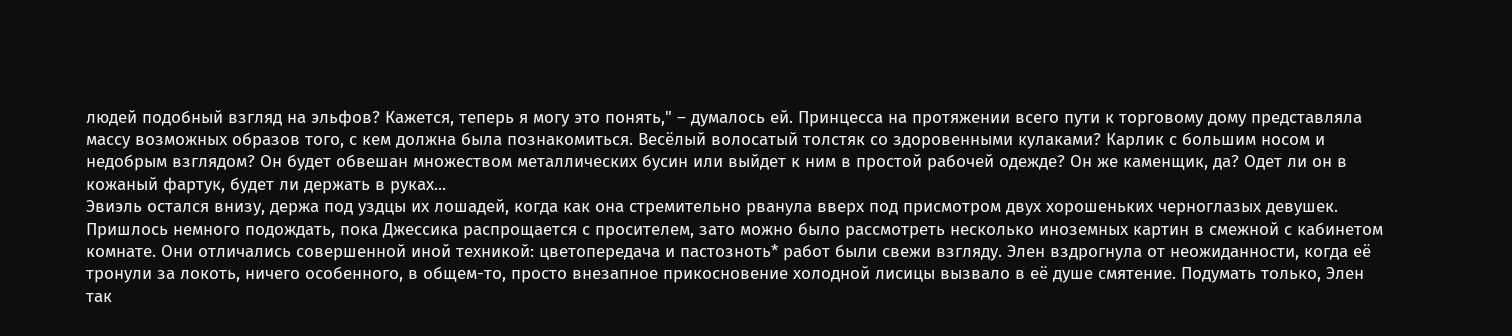людей подобный взгляд на эльфов? Кажется, теперь я могу это понять," – думалось ей. Принцесса на протяжении всего пути к торговому дому представляла массу возможных образов того, с кем должна была познакомиться. Весёлый волосатый толстяк со здоровенными кулаками? Карлик с большим носом и недобрым взглядом? Он будет обвешан множеством металлических бусин или выйдет к ним в простой рабочей одежде? Он же каменщик, да? Одет ли он в кожаный фартук, будет ли держать в руках...
Эвиэль остался внизу, держа под уздцы их лошадей, когда как она стремительно рванула вверх под присмотром двух хорошеньких черноглазых девушек. Пришлось немного подождать, пока Джессика распрощается с просителем, зато можно было рассмотреть несколько иноземных картин в смежной с кабинетом комнате. Они отличались совершенной иной техникой: цветопередача и пастозноть* работ были свежи взгляду. Элен вздрогнула от неожиданности, когда её тронули за локоть, ничего особенного, в общем-то, просто внезапное прикосновение холодной лисицы вызвало в её душе смятение. Подумать только, Элен так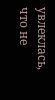увлеклась, что не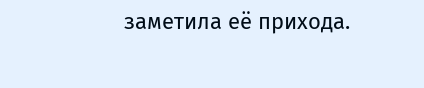заметила её прихода.